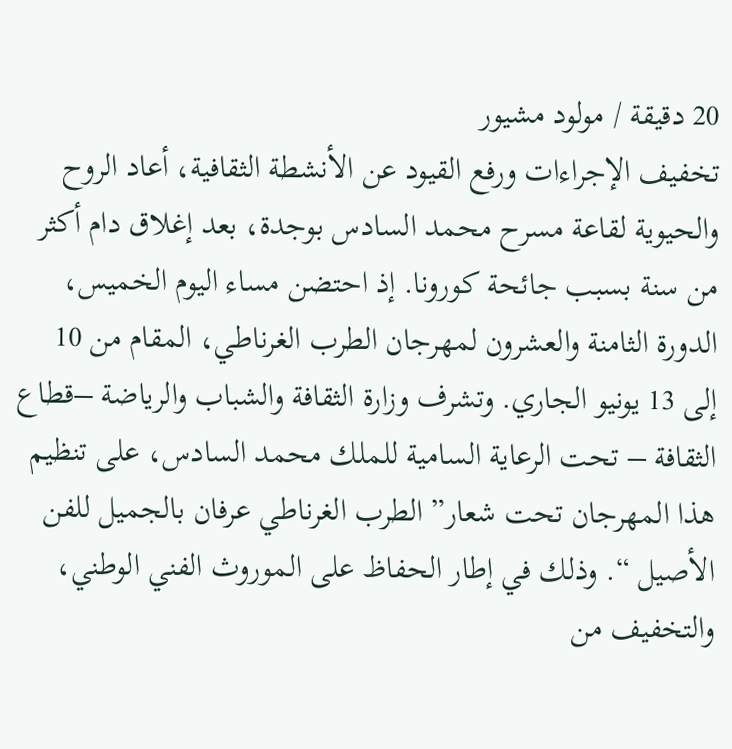20 دقيقة / مولود مشيور
تخفيف الإجراءات ورفع القيود عن الأنشطة الثقافية، أعاد الروح والحيوية لقاعة مسرح محمد السادس بوجدة، بعد إغلاق دام أكثر من سنة بسبب جائحة كورونا. إذ احتضن مساء اليوم الخميس، الدورة الثامنة والعشرون لمهرجان الطرب الغرناطي، المقام من 10 إلى 13 يونيو الجاري. وتشرف وزارة الثقافة والشباب والرياضة –قطاع الثقافة – تحت الرعاية السامية للملك محمد السادس، على تنظيم هذا المهرجان تحت شعار” الطرب الغرناطي عرفان بالجميل للفن الأصيل “. وذلك في إطار الحفاظ على الموروث الفني الوطني، والتخفيف من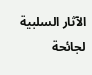الآثار السلبية لجائحة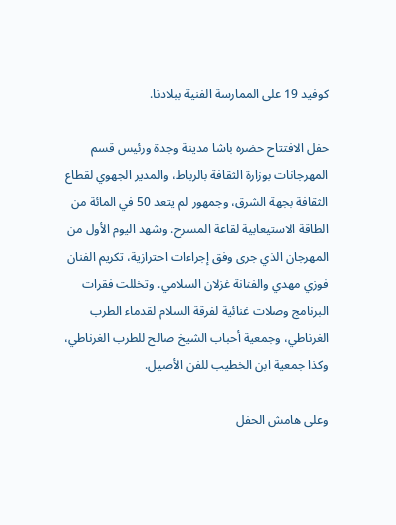كوفيد 19 على الممارسة الفنية ببلادنا.

حفل الافتتاح حضره باشا مدينة وجدة ورئيس قسم المهرجانات بوزارة الثقافة بالرباط، والمدير الجهوي لقطاع الثقافة بجهة الشرق، وجمهور لم يتعد 50 في المائة من الطاقة الاستيعابية لقاعة المسرح. وشهد اليوم الأول من المهرجان الذي جرى وفق إجراءات احترازية، تكريم الفنان فوزي مهدي والفنانة غزلان السلامي. وتخللت فقرات البرنامج وصلات غنائية لفرقة السلام لقدماء الطرب الغرناطي، وجمعية أحباب الشيخ صالح للطرب الغرناطي، وكذا جمعية ابن الخطيب للفن الأصيل.

وعلى هامش الحفل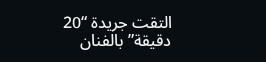التقت جريدة “20 دقيقة” بالفنان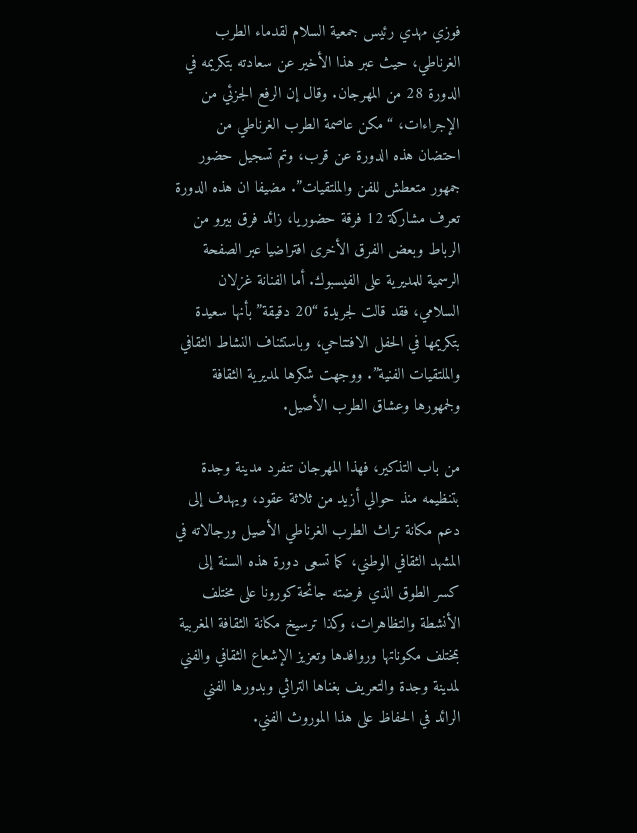فوزي مهدي رئيس جمعية السلام لقدماء الطرب الغرناطي، حيث عبر هذا الأخير عن سعادته بتكريمه في الدورة 28 من المهرجان. وقال إن الرفع الجزئي من الإجراءات، “مكن عاصمة الطرب الغرناطي من احتضان هذه الدورة عن قرب، وتم تسجيل حضور جمهور متعطش للفن والملتقيات”. مضيفا ان هذه الدورة تعرف مشاركة 12 فرقة حضوريا، زائد فرق بيرو من الرباط وبعض الفرق الأخرى افتراضيا عبر الصفحة الرسمية للمديرية على الفيسبوك. أما الفنانة غزلان السلامي، فقد قالت لجريدة “20 دقيقة” بأنها سعيدة بتكريمها في الحفل الافتتاحي، وباستئناف النشاط الثقافي والملتقيات الفنية”. ووجهت شكرها لمديرية الثقافة ولجمهورها وعشاق الطرب الأصيل.

من باب التذكير، فهذا المهرجان تنفرد مدينة وجدة بتنظيمه منذ حوالي أزيد من ثلاثة عقود، ويهدف إلى دعم مكانة تراث الطرب الغرناطي الأصيل ورجالاته في المشهد الثقافي الوطني، كما تسعى دورة هذه السنة إلى كسر الطوق الذي فرضته جائحة كورونا على مختلف الأنشطة والتظاهرات، وكذا ترسيخ مكانة الثقافة المغربية بمختلف مكوناتها وروافدها وتعزيز الإشعاع الثقافي والفني لمدينة وجدة والتعريف بغناها التراثي وبدورها الفني الرائد في الحفاظ على هذا الموروث الفني.